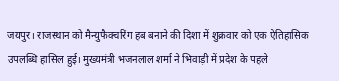जयपुर। राजस्थान को मैन्युफैक्चरिंग हब बनाने की दिशा में शुक्रवार को एक ऐतिहासिक उपलब्धि हासिल हुई। मुख्यमंत्री भजनलाल शर्मा ने भिवाड़ी में प्रदेश के पहले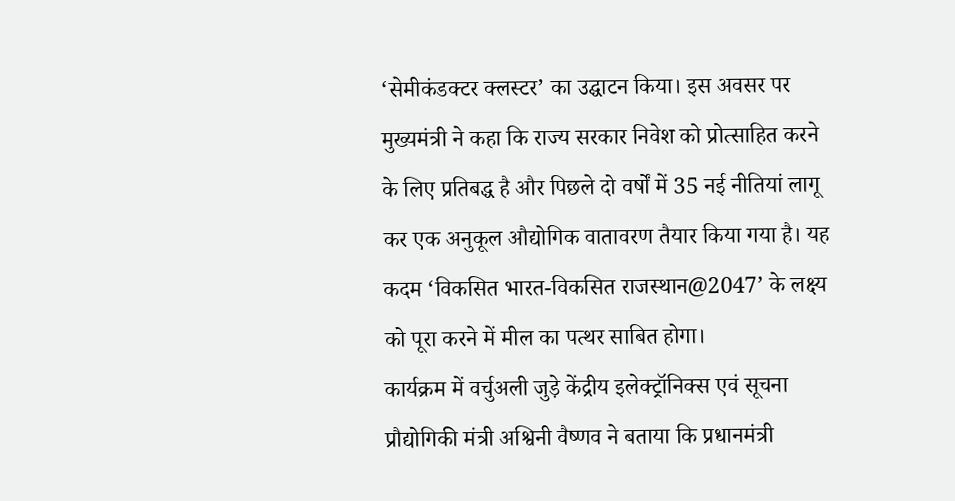‘सेमीकंडक्टर क्लस्टर’ का उद्घाटन किया। इस अवसर पर मुख्यमंत्री ने कहा कि राज्य सरकार निवेश को प्रोत्साहित करने के लिए प्रतिबद्ध है और पिछले दो वर्षों में 35 नई नीतियां लागू कर एक अनुकूल औद्योगिक वातावरण तैयार किया गया है। यह कदम ‘विकसित भारत-विकसित राजस्थान@2047’ के लक्ष्य को पूरा करने में मील का पत्थर साबित होगा।
कार्यक्रम में वर्चुअली जुड़े केंद्रीय इलेक्ट्रॉनिक्स एवं सूचना प्रौद्योगिकी मंत्री अश्विनी वैष्णव ने बताया कि प्रधानमंत्री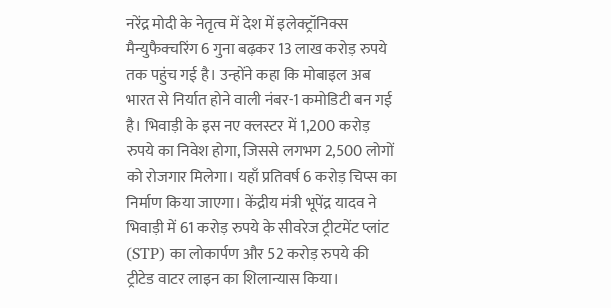नरेंद्र मोदी के नेतृत्व में देश में इलेक्ट्रॉनिक्स मैन्युफैक्चरिंग 6 गुना बढ़कर 13 लाख करोड़ रुपये तक पहुंच गई है। उन्होंने कहा कि मोबाइल अब भारत से निर्यात होने वाली नंबर-1 कमोडिटी बन गई है। भिवाड़ी के इस नए क्लस्टर में 1,200 करोड़ रुपये का निवेश होगा, जिससे लगभग 2,500 लोगों को रोजगार मिलेगा। यहाँ प्रतिवर्ष 6 करोड़ चिप्स का निर्माण किया जाएगा। केंद्रीय मंत्री भूपेंद्र यादव ने भिवाड़ी में 61 करोड़ रुपये के सीवरेज ट्रीटमेंट प्लांट (STP) का लोकार्पण और 52 करोड़ रुपये की ट्रीटेड वाटर लाइन का शिलान्यास किया।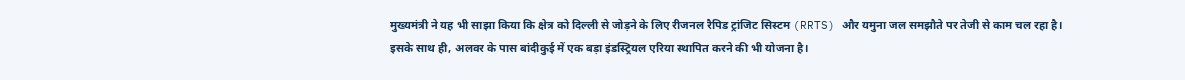मुख्यमंत्री ने यह भी साझा किया कि क्षेत्र को दिल्ली से जोड़ने के लिए रीजनल रैपिड ट्रांजिट सिस्टम (RRTS) और यमुना जल समझौते पर तेजी से काम चल रहा है।
इसके साथ ही, अलवर के पास बांदीकुई में एक बड़ा इंडस्ट्रियल एरिया स्थापित करने की भी योजना है।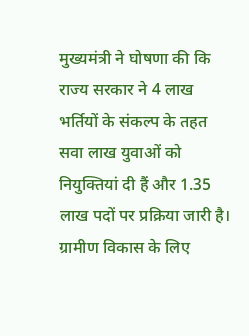मुख्यमंत्री ने घोषणा की कि राज्य सरकार ने 4 लाख भर्तियों के संकल्प के तहत सवा लाख युवाओं को नियुक्तियां दी हैं और 1.35 लाख पदों पर प्रक्रिया जारी है। ग्रामीण विकास के लिए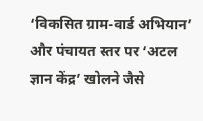‘विकसित ग्राम-वार्ड अभियान’ और पंचायत स्तर पर ‘अटल ज्ञान केंद्र’ खोलने जैसे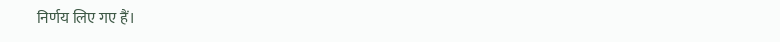निर्णय लिए गए हैं।